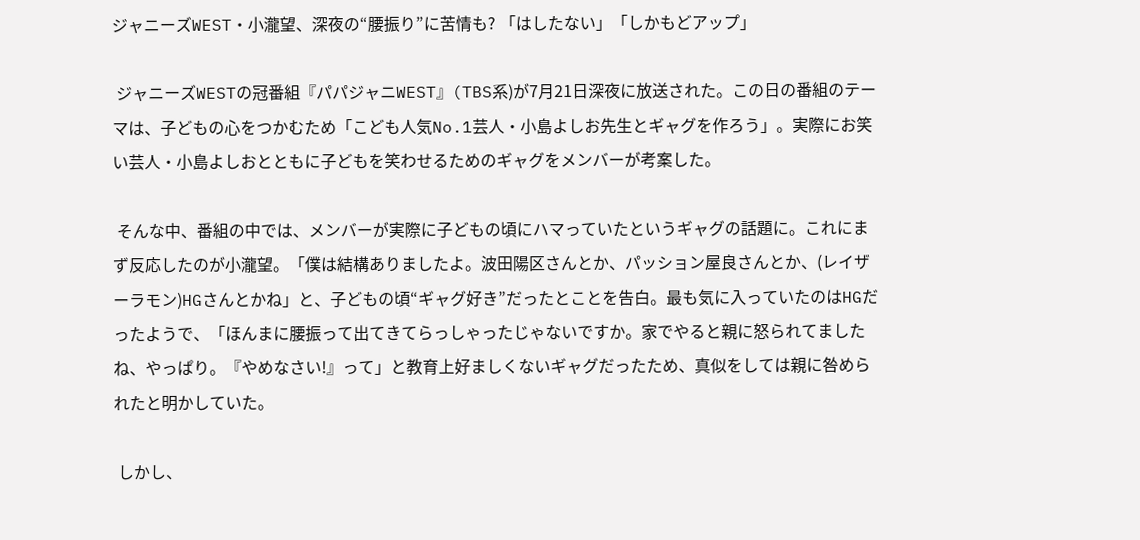ジャニーズWEST・小瀧望、深夜の“腰振り”に苦情も? 「はしたない」「しかもどアップ」

 ジャニーズWESTの冠番組『パパジャニWEST』(TBS系)が7月21日深夜に放送された。この日の番組のテーマは、子どもの心をつかむため「こども人気No.1芸人・小島よしお先生とギャグを作ろう」。実際にお笑い芸人・小島よしおとともに子どもを笑わせるためのギャグをメンバーが考案した。

 そんな中、番組の中では、メンバーが実際に子どもの頃にハマっていたというギャグの話題に。これにまず反応したのが小瀧望。「僕は結構ありましたよ。波田陽区さんとか、パッション屋良さんとか、(レイザーラモン)HGさんとかね」と、子どもの頃“ギャグ好き”だったとことを告白。最も気に入っていたのはHGだったようで、「ほんまに腰振って出てきてらっしゃったじゃないですか。家でやると親に怒られてましたね、やっぱり。『やめなさい!』って」と教育上好ましくないギャグだったため、真似をしては親に咎められたと明かしていた。

 しかし、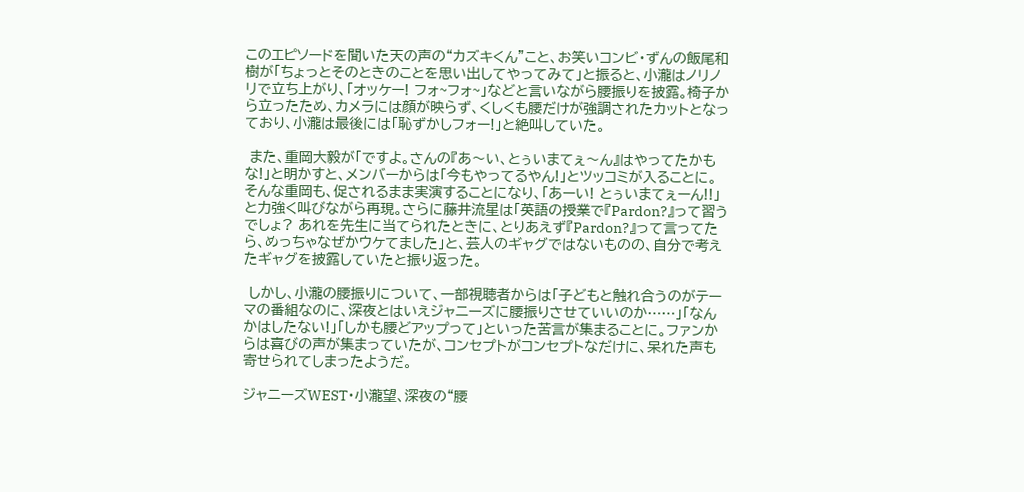このエピソードを聞いた天の声の“カズキくん”こと、お笑いコンビ・ずんの飯尾和樹が「ちょっとそのときのことを思い出してやってみて」と振ると、小瀧はノリノリで立ち上がり、「オッケー! フォ~フォ~」などと言いながら腰振りを披露。椅子から立ったため、カメラには顔が映らず、くしくも腰だけが強調されたカットとなっており、小瀧は最後には「恥ずかしフォー!」と絶叫していた。

 また、重岡大毅が「ですよ。さんの『あ〜い、とぅいまてぇ〜ん』はやってたかもな!」と明かすと、メンバーからは「今もやってるやん!」とツッコミが入ることに。そんな重岡も、促されるまま実演することになり、「あーい! とぅいまてぇーん!!」と力強く叫びながら再現。さらに藤井流星は「英語の授業で『Pardon?』って習うでしょ? あれを先生に当てられたときに、とりあえず『Pardon?』って言ってたら、めっちゃなぜかウケてました」と、芸人のギャグではないものの、自分で考えたギャグを披露していたと振り返った。

 しかし、小瀧の腰振りについて、一部視聴者からは「子どもと触れ合うのがテーマの番組なのに、深夜とはいえジャニーズに腰振りさせていいのか……」「なんかはしたない!」「しかも腰どアップって」といった苦言が集まることに。ファンからは喜びの声が集まっていたが、コンセプトがコンセプトなだけに、呆れた声も寄せられてしまったようだ。

ジャニーズWEST・小瀧望、深夜の“腰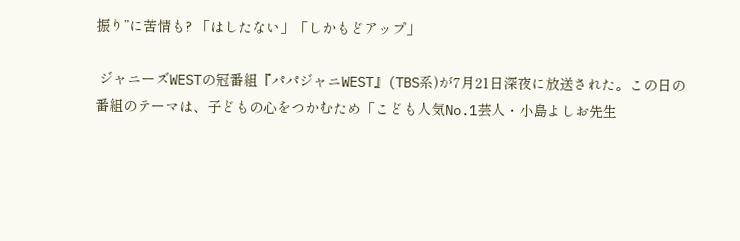振り”に苦情も? 「はしたない」「しかもどアップ」

 ジャニーズWESTの冠番組『パパジャニWEST』(TBS系)が7月21日深夜に放送された。この日の番組のテーマは、子どもの心をつかむため「こども人気No.1芸人・小島よしお先生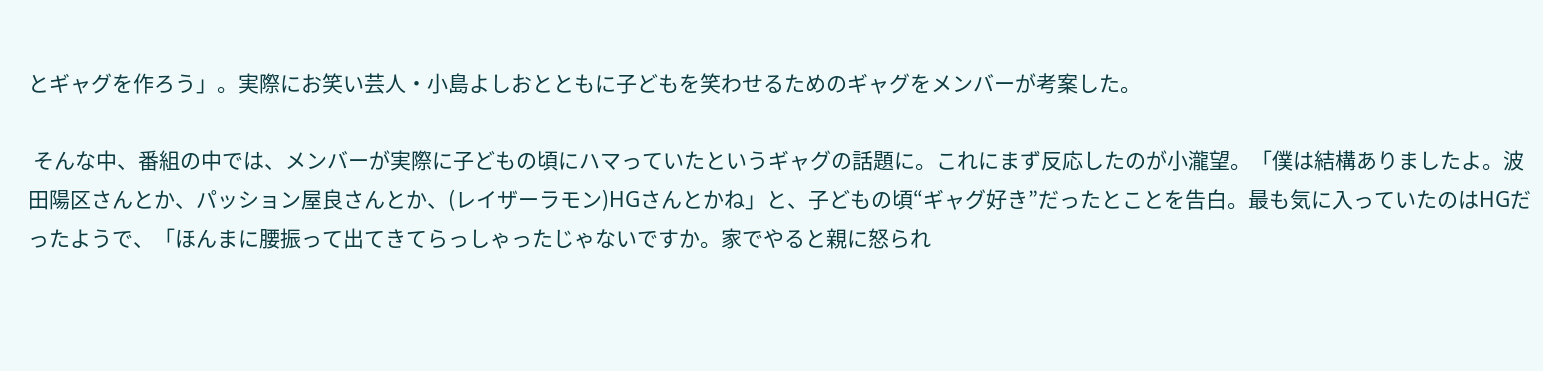とギャグを作ろう」。実際にお笑い芸人・小島よしおとともに子どもを笑わせるためのギャグをメンバーが考案した。

 そんな中、番組の中では、メンバーが実際に子どもの頃にハマっていたというギャグの話題に。これにまず反応したのが小瀧望。「僕は結構ありましたよ。波田陽区さんとか、パッション屋良さんとか、(レイザーラモン)HGさんとかね」と、子どもの頃“ギャグ好き”だったとことを告白。最も気に入っていたのはHGだったようで、「ほんまに腰振って出てきてらっしゃったじゃないですか。家でやると親に怒られ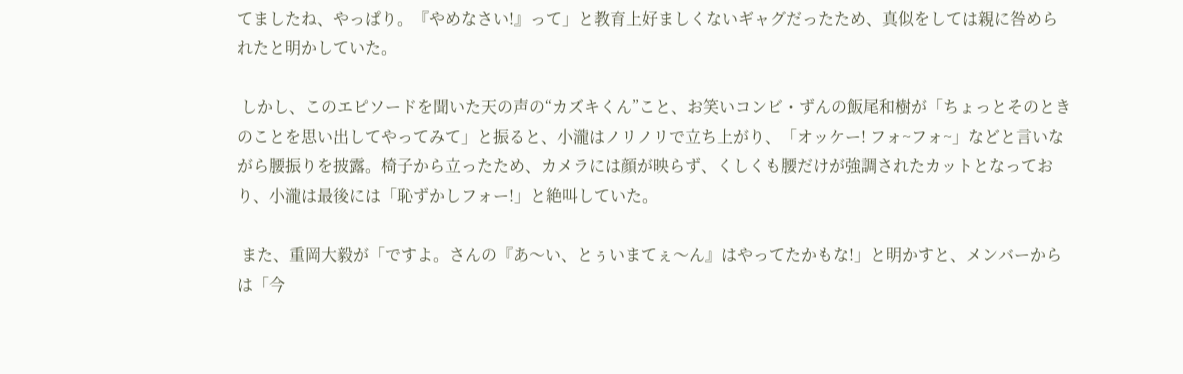てましたね、やっぱり。『やめなさい!』って」と教育上好ましくないギャグだったため、真似をしては親に咎められたと明かしていた。

 しかし、このエピソードを聞いた天の声の“カズキくん”こと、お笑いコンビ・ずんの飯尾和樹が「ちょっとそのときのことを思い出してやってみて」と振ると、小瀧はノリノリで立ち上がり、「オッケー! フォ~フォ~」などと言いながら腰振りを披露。椅子から立ったため、カメラには顔が映らず、くしくも腰だけが強調されたカットとなっており、小瀧は最後には「恥ずかしフォー!」と絶叫していた。

 また、重岡大毅が「ですよ。さんの『あ〜い、とぅいまてぇ〜ん』はやってたかもな!」と明かすと、メンバーからは「今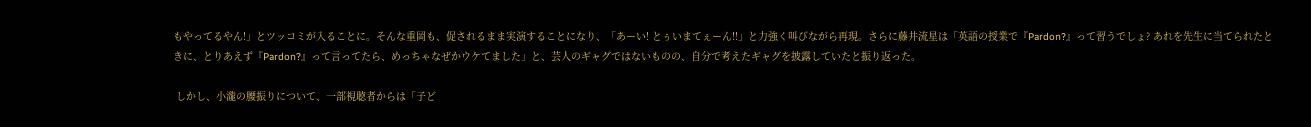もやってるやん!」とツッコミが入ることに。そんな重岡も、促されるまま実演することになり、「あーい! とぅいまてぇーん!!」と力強く叫びながら再現。さらに藤井流星は「英語の授業で『Pardon?』って習うでしょ? あれを先生に当てられたときに、とりあえず『Pardon?』って言ってたら、めっちゃなぜかウケてました」と、芸人のギャグではないものの、自分で考えたギャグを披露していたと振り返った。

 しかし、小瀧の腰振りについて、一部視聴者からは「子ど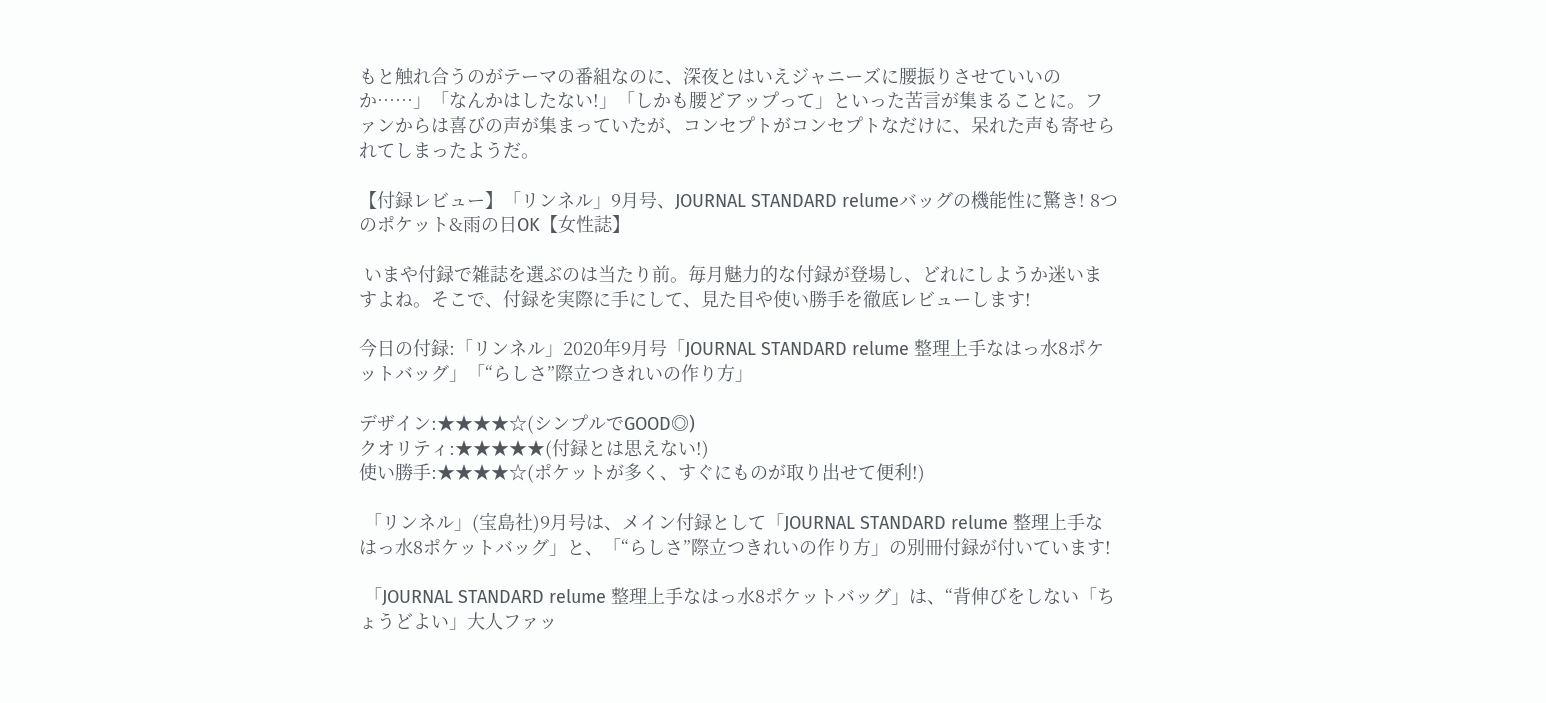もと触れ合うのがテーマの番組なのに、深夜とはいえジャニーズに腰振りさせていいのか……」「なんかはしたない!」「しかも腰どアップって」といった苦言が集まることに。ファンからは喜びの声が集まっていたが、コンセプトがコンセプトなだけに、呆れた声も寄せられてしまったようだ。

【付録レビュー】「リンネル」9月号、JOURNAL STANDARD relumeバッグの機能性に驚き! 8つのポケット&雨の日OK【女性誌】

 いまや付録で雑誌を選ぶのは当たり前。毎月魅力的な付録が登場し、どれにしようか迷いますよね。そこで、付録を実際に手にして、見た目や使い勝手を徹底レビューします!

今日の付録:「リンネル」2020年9月号「JOURNAL STANDARD relume 整理上手なはっ水8ポケットバッグ」「“らしさ”際立つきれいの作り方」

デザイン:★★★★☆(シンプルでGOOD◎)
クオリティ:★★★★★(付録とは思えない!)
使い勝手:★★★★☆(ポケットが多く、すぐにものが取り出せて便利!)

 「リンネル」(宝島社)9月号は、メイン付録として「JOURNAL STANDARD relume 整理上手なはっ水8ポケットバッグ」と、「“らしさ”際立つきれいの作り方」の別冊付録が付いています!

 「JOURNAL STANDARD relume 整理上手なはっ水8ポケットバッグ」は、“背伸びをしない「ちょうどよい」大人ファッ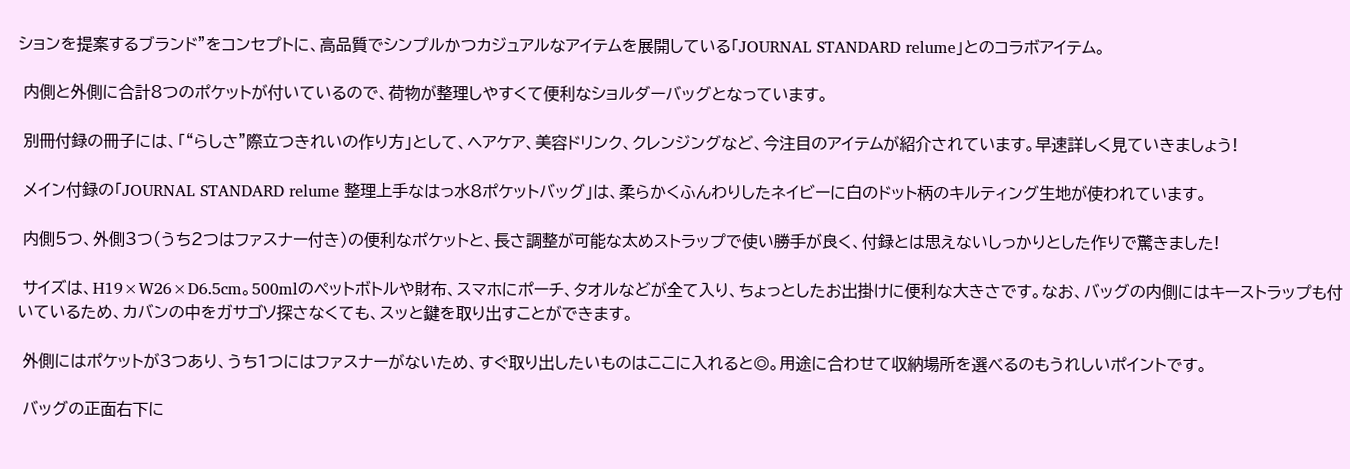ションを提案するブランド”をコンセプトに、高品質でシンプルかつカジュアルなアイテムを展開している「JOURNAL STANDARD relume」とのコラボアイテム。

 内側と外側に合計8つのポケットが付いているので、荷物が整理しやすくて便利なショルダーバッグとなっています。

 別冊付録の冊子には、「“らしさ”際立つきれいの作り方」として、ヘアケア、美容ドリンク、クレンジングなど、今注目のアイテムが紹介されています。早速詳しく見ていきましょう!

 メイン付録の「JOURNAL STANDARD relume 整理上手なはっ水8ポケットバッグ」は、柔らかくふんわりしたネイビーに白のドット柄のキルティング生地が使われています。

 内側5つ、外側3つ(うち2つはファスナー付き)の便利なポケットと、長さ調整が可能な太めストラップで使い勝手が良く、付録とは思えないしっかりとした作りで驚きました!

 サイズは、H19×W26×D6.5cm。500mlのペットボトルや財布、スマホにポーチ、タオルなどが全て入り、ちょっとしたお出掛けに便利な大きさです。なお、バッグの内側にはキーストラップも付いているため、カバンの中をガサゴソ探さなくても、スッと鍵を取り出すことができます。

 外側にはポケットが3つあり、うち1つにはファスナーがないため、すぐ取り出したいものはここに入れると◎。用途に合わせて収納場所を選べるのもうれしいポイントです。

 バッグの正面右下に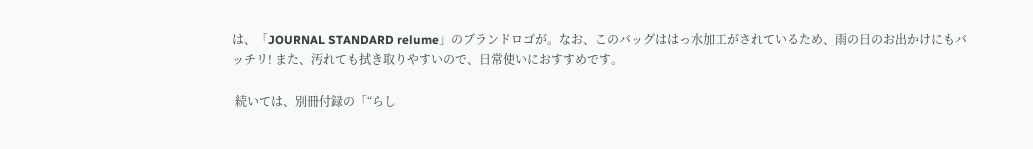は、「JOURNAL STANDARD relume」のブランドロゴが。なお、このバッグははっ水加工がされているため、雨の日のお出かけにもバッチリ! また、汚れても拭き取りやすいので、日常使いにおすすめです。

 続いては、別冊付録の「“らし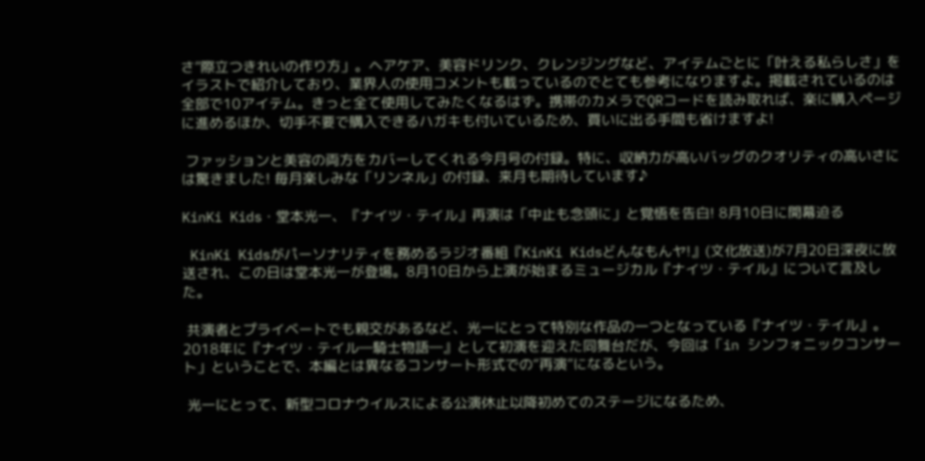さ”際立つきれいの作り方」。ヘアケア、美容ドリンク、クレンジングなど、アイテムごとに「叶える私らしさ」をイラストで紹介しており、業界人の使用コメントも載っているのでとても参考になりますよ。掲載されているのは全部で10アイテム。きっと全て使用してみたくなるはず。携帯のカメラでQRコードを読み取れば、楽に購入ページに進めるほか、切手不要で購入できるハガキも付いているため、買いに出る手間も省けますよ!

 ファッションと美容の両方をカバーしてくれる今月号の付録。特に、収納力が高いバッグのクオリティの高いさには驚きました! 毎月楽しみな「リンネル」の付録、来月も期待しています♪

KinKi Kids・堂本光一、『ナイツ・テイル』再演は「中止も念頭に」と覚悟を告白! 8月10日に開幕迫る

 KinKi Kidsがパーソナリティを務めるラジオ番組『KinKi Kidsどんなもんヤ!』(文化放送)が7月20日深夜に放送され、この日は堂本光一が登場。8月10日から上演が始まるミュージカル『ナイツ・テイル』について言及した。

 共演者とプライベートでも親交があるなど、光一にとって特別な作品の一つとなっている『ナイツ・テイル』。2018年に『ナイツ・テイル―騎士物語―』として初演を迎えた同舞台だが、今回は「in シンフォニックコンサート」ということで、本編とは異なるコンサート形式での“再演”になるという。

 光一にとって、新型コロナウイルスによる公演休止以降初めてのステージになるため、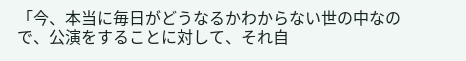「今、本当に毎日がどうなるかわからない世の中なので、公演をすることに対して、それ自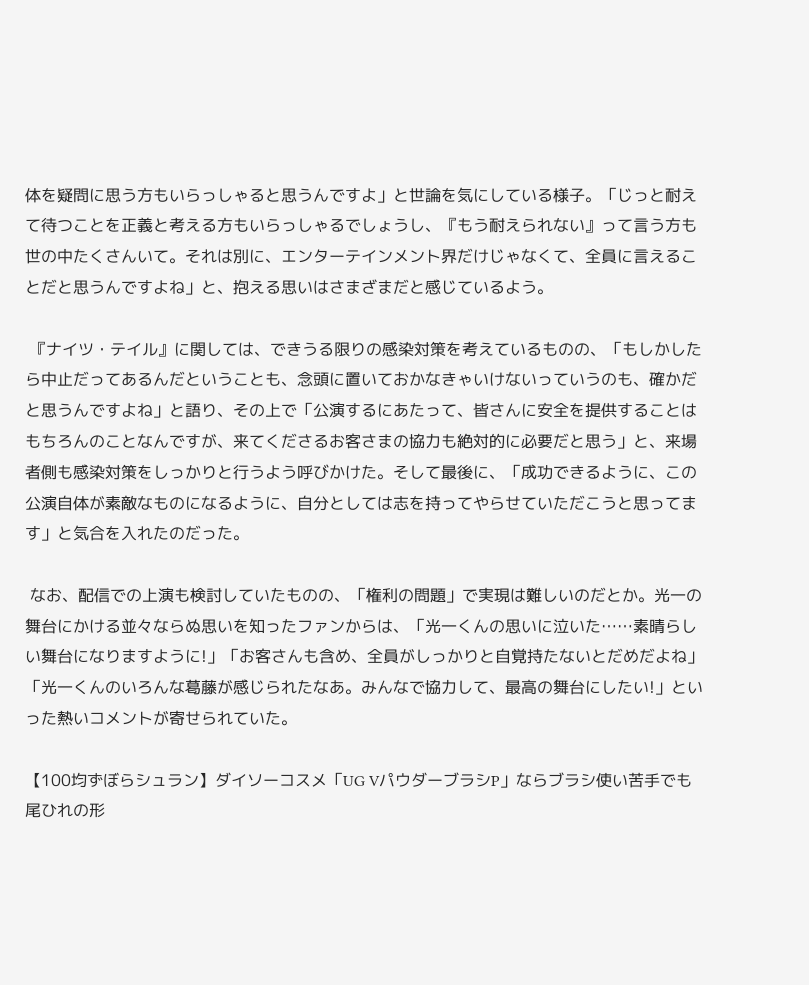体を疑問に思う方もいらっしゃると思うんですよ」と世論を気にしている様子。「じっと耐えて待つことを正義と考える方もいらっしゃるでしょうし、『もう耐えられない』って言う方も世の中たくさんいて。それは別に、エンターテインメント界だけじゃなくて、全員に言えることだと思うんですよね」と、抱える思いはさまざまだと感じているよう。

 『ナイツ・テイル』に関しては、できうる限りの感染対策を考えているものの、「もしかしたら中止だってあるんだということも、念頭に置いておかなきゃいけないっていうのも、確かだと思うんですよね」と語り、その上で「公演するにあたって、皆さんに安全を提供することはもちろんのことなんですが、来てくださるお客さまの協力も絶対的に必要だと思う」と、来場者側も感染対策をしっかりと行うよう呼びかけた。そして最後に、「成功できるように、この公演自体が素敵なものになるように、自分としては志を持ってやらせていただこうと思ってます」と気合を入れたのだった。

 なお、配信での上演も検討していたものの、「権利の問題」で実現は難しいのだとか。光一の舞台にかける並々ならぬ思いを知ったファンからは、「光一くんの思いに泣いた……素晴らしい舞台になりますように!」「お客さんも含め、全員がしっかりと自覚持たないとだめだよね」「光一くんのいろんな葛藤が感じられたなあ。みんなで協力して、最高の舞台にしたい!」といった熱いコメントが寄せられていた。

【100均ずぼらシュラン】ダイソーコスメ「UG VパウダーブラシP」ならブラシ使い苦手でも尾ひれの形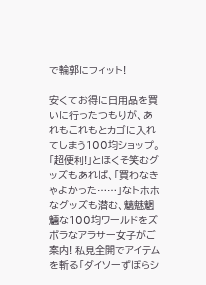で輪郭にフィット!

安くてお得に日用品を買いに行ったつもりが、あれもこれもとカゴに入れてしまう100均ショップ。「超便利!」とほくそ笑むグッズもあれば、「買わなきゃよかった……」なトホホなグッズも潜む、魑魅魍魎な100均ワールドをズボラなアラサー女子がご案内! 私見全開でアイテムを斬る「ダイソーずぼらシ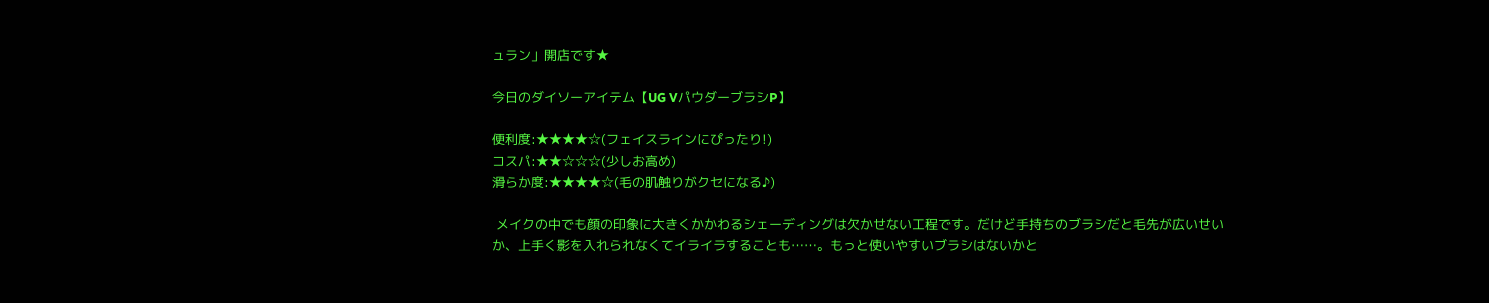ュラン」開店です★

今日のダイソーアイテム【UG VパウダーブラシP】

便利度:★★★★☆(フェイスラインにぴったり!)
コスパ:★★☆☆☆(少しお高め)
滑らか度:★★★★☆(毛の肌触りがクセになる♪)

 メイクの中でも顔の印象に大きくかかわるシェーディングは欠かせない工程です。だけど手持ちのブラシだと毛先が広いせいか、上手く影を入れられなくてイライラすることも……。もっと使いやすいブラシはないかと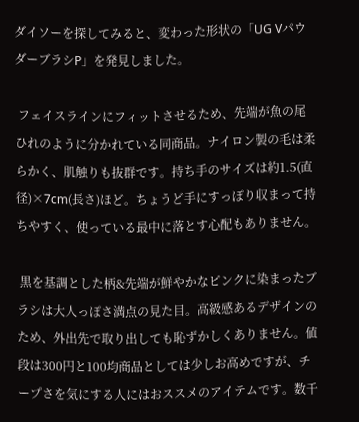ダイソーを探してみると、変わった形状の「UG VパウダーブラシP」を発見しました。

 フェイスラインにフィットさせるため、先端が魚の尾ひれのように分かれている同商品。ナイロン製の毛は柔らかく、肌触りも抜群です。持ち手のサイズは約1.5(直径)×7cm(長さ)ほど。ちょうど手にすっぽり収まって持ちやすく、使っている最中に落とす心配もありません。

 黒を基調とした柄&先端が鮮やかなピンクに染まったブラシは大人っぽさ満点の見た目。高級感あるデザインのため、外出先で取り出しても恥ずかしくありません。値段は300円と100均商品としては少しお高めですが、チープさを気にする人にはおススメのアイテムです。数千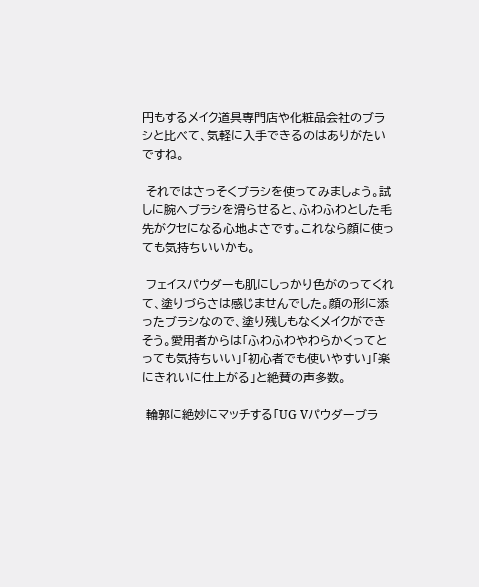円もするメイク道具専門店や化粧品会社のブラシと比べて、気軽に入手できるのはありがたいですね。

 それではさっそくブラシを使ってみましょう。試しに腕へブラシを滑らせると、ふわふわとした毛先がクセになる心地よさです。これなら顔に使っても気持ちいいかも。

 フェイスパウダーも肌にしっかり色がのってくれて、塗りづらさは感じませんでした。顔の形に添ったブラシなので、塗り残しもなくメイクができそう。愛用者からは「ふわふわやわらかくってとっても気持ちいい」「初心者でも使いやすい」「楽にきれいに仕上がる」と絶賛の声多数。

 輪郭に絶妙にマッチする「UG Vパウダーブラ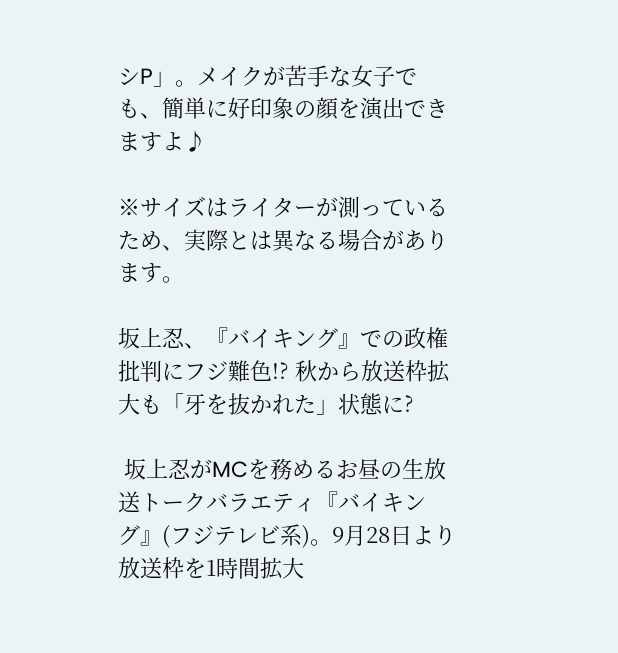シP」。メイクが苦手な女子でも、簡単に好印象の顔を演出できますよ♪

※サイズはライターが測っているため、実際とは異なる場合があります。

坂上忍、『バイキング』での政権批判にフジ難色!? 秋から放送枠拡大も「牙を抜かれた」状態に?

 坂上忍がMCを務めるお昼の生放送トークバラエティ『バイキング』(フジテレビ系)。9月28日より放送枠を1時間拡大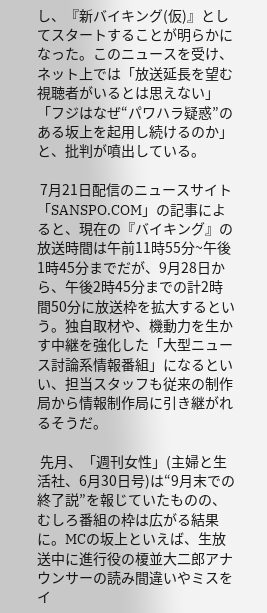し、『新バイキング(仮)』としてスタートすることが明らかになった。このニュースを受け、ネット上では「放送延長を望む視聴者がいるとは思えない」「フジはなぜ“パワハラ疑惑”のある坂上を起用し続けるのか」と、批判が噴出している。

 7月21日配信のニュースサイト「SANSPO.COM」の記事によると、現在の『バイキング』の放送時間は午前11時55分~午後1時45分までだが、9月28日から、午後2時45分までの計2時間50分に放送枠を拡大するという。独自取材や、機動力を生かす中継を強化した「大型ニュース討論系情報番組」になるといい、担当スタッフも従来の制作局から情報制作局に引き継がれるそうだ。

 先月、「週刊女性」(主婦と生活社、6月30日号)は“9月末での終了説”を報じていたものの、むしろ番組の枠は広がる結果に。MCの坂上といえば、生放送中に進行役の榎並大二郎アナウンサーの読み間違いやミスをイ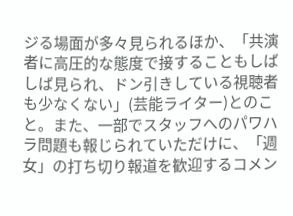ジる場面が多々見られるほか、「共演者に高圧的な態度で接することもしばしば見られ、ドン引きしている視聴者も少なくない」(芸能ライター)とのこと。また、一部でスタッフへのパワハラ問題も報じられていただけに、「週女」の打ち切り報道を歓迎するコメン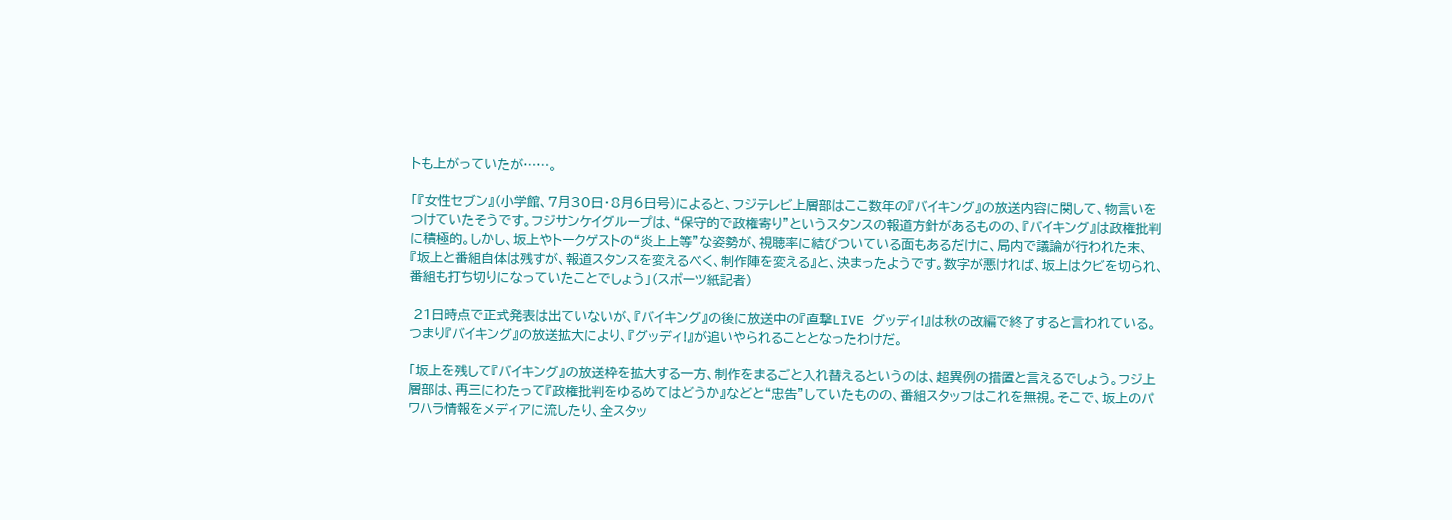トも上がっていたが……。

「『女性セブン』(小学館、7月30日・8月6日号)によると、フジテレビ上層部はここ数年の『バイキング』の放送内容に関して、物言いをつけていたそうです。フジサンケイグループは、“保守的で政権寄り”というスタンスの報道方針があるものの、『バイキング』は政権批判に積極的。しかし、坂上やトークゲストの“炎上上等”な姿勢が、視聴率に結びついている面もあるだけに、局内で議論が行われた末、『坂上と番組自体は残すが、報道スタンスを変えるべく、制作陣を変える』と、決まったようです。数字が悪ければ、坂上はクビを切られ、番組も打ち切りになっていたことでしょう」(スポーツ紙記者)

 21日時点で正式発表は出ていないが、『バイキング』の後に放送中の『直撃LIVE グッディ!』は秋の改編で終了すると言われている。つまり『バイキング』の放送拡大により、『グッディ!』が追いやられることとなったわけだ。

「坂上を残して『バイキング』の放送枠を拡大する一方、制作をまるごと入れ替えるというのは、超異例の措置と言えるでしょう。フジ上層部は、再三にわたって『政権批判をゆるめてはどうか』などと“忠告”していたものの、番組スタッフはこれを無視。そこで、坂上のパワハラ情報をメディアに流したり、全スタッ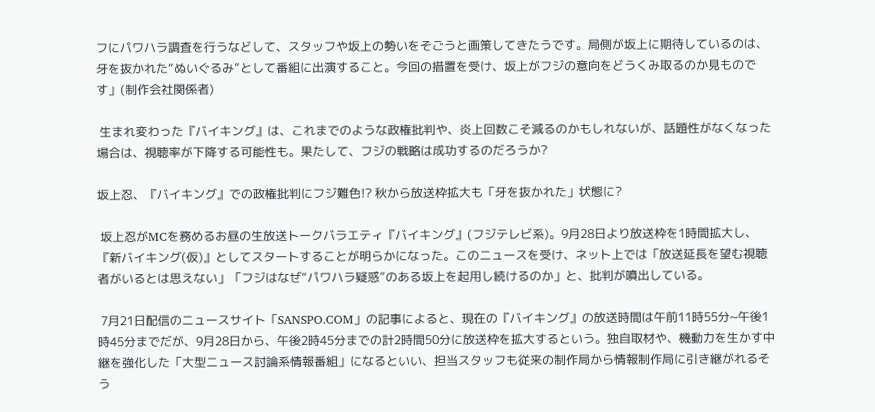フにパワハラ調査を行うなどして、スタッフや坂上の勢いをそごうと画策してきたうです。局側が坂上に期待しているのは、牙を抜かれた“ぬいぐるみ”として番組に出演すること。今回の措置を受け、坂上がフジの意向をどうくみ取るのか見ものです」(制作会社関係者)

 生まれ変わった『バイキング』は、これまでのような政権批判や、炎上回数こそ減るのかもしれないが、話題性がなくなった場合は、視聴率が下降する可能性も。果たして、フジの戦略は成功するのだろうか?

坂上忍、『バイキング』での政権批判にフジ難色!? 秋から放送枠拡大も「牙を抜かれた」状態に?

 坂上忍がMCを務めるお昼の生放送トークバラエティ『バイキング』(フジテレビ系)。9月28日より放送枠を1時間拡大し、『新バイキング(仮)』としてスタートすることが明らかになった。このニュースを受け、ネット上では「放送延長を望む視聴者がいるとは思えない」「フジはなぜ“パワハラ疑惑”のある坂上を起用し続けるのか」と、批判が噴出している。

 7月21日配信のニュースサイト「SANSPO.COM」の記事によると、現在の『バイキング』の放送時間は午前11時55分~午後1時45分までだが、9月28日から、午後2時45分までの計2時間50分に放送枠を拡大するという。独自取材や、機動力を生かす中継を強化した「大型ニュース討論系情報番組」になるといい、担当スタッフも従来の制作局から情報制作局に引き継がれるそう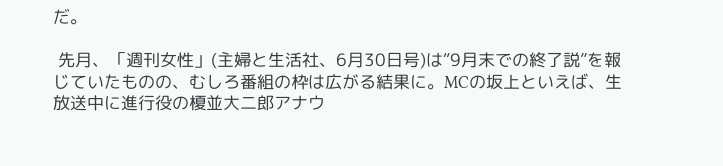だ。

 先月、「週刊女性」(主婦と生活社、6月30日号)は“9月末での終了説”を報じていたものの、むしろ番組の枠は広がる結果に。MCの坂上といえば、生放送中に進行役の榎並大二郎アナウ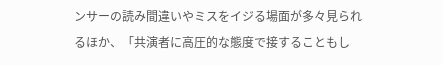ンサーの読み間違いやミスをイジる場面が多々見られるほか、「共演者に高圧的な態度で接することもし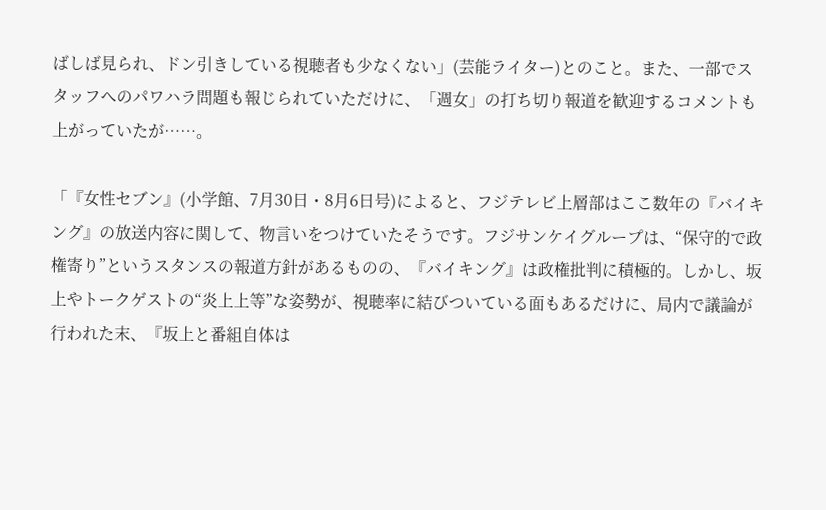ばしば見られ、ドン引きしている視聴者も少なくない」(芸能ライター)とのこと。また、一部でスタッフへのパワハラ問題も報じられていただけに、「週女」の打ち切り報道を歓迎するコメントも上がっていたが……。

「『女性セブン』(小学館、7月30日・8月6日号)によると、フジテレビ上層部はここ数年の『バイキング』の放送内容に関して、物言いをつけていたそうです。フジサンケイグループは、“保守的で政権寄り”というスタンスの報道方針があるものの、『バイキング』は政権批判に積極的。しかし、坂上やトークゲストの“炎上上等”な姿勢が、視聴率に結びついている面もあるだけに、局内で議論が行われた末、『坂上と番組自体は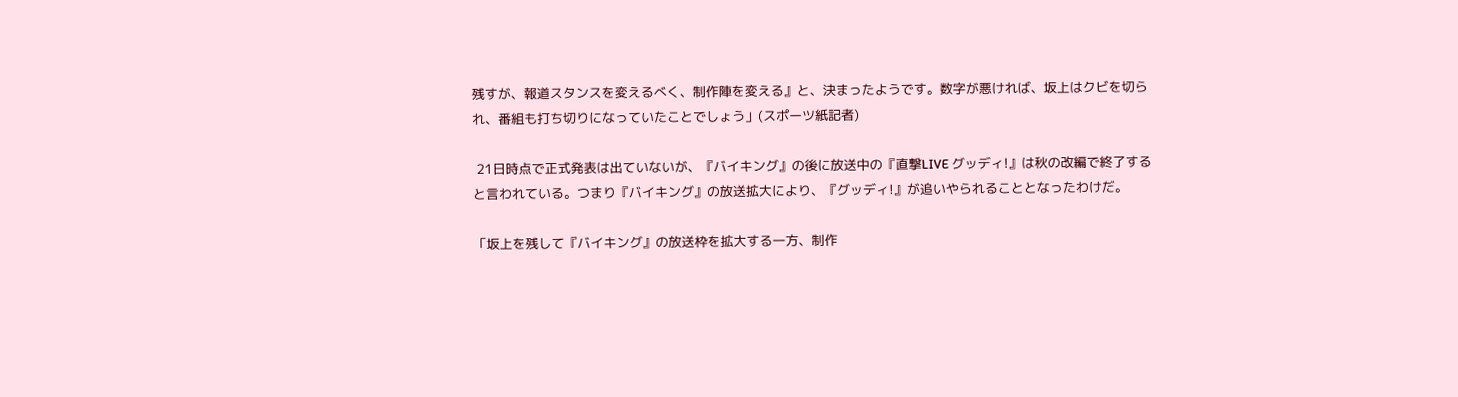残すが、報道スタンスを変えるべく、制作陣を変える』と、決まったようです。数字が悪ければ、坂上はクビを切られ、番組も打ち切りになっていたことでしょう」(スポーツ紙記者)

 21日時点で正式発表は出ていないが、『バイキング』の後に放送中の『直撃LIVE グッディ!』は秋の改編で終了すると言われている。つまり『バイキング』の放送拡大により、『グッディ!』が追いやられることとなったわけだ。

「坂上を残して『バイキング』の放送枠を拡大する一方、制作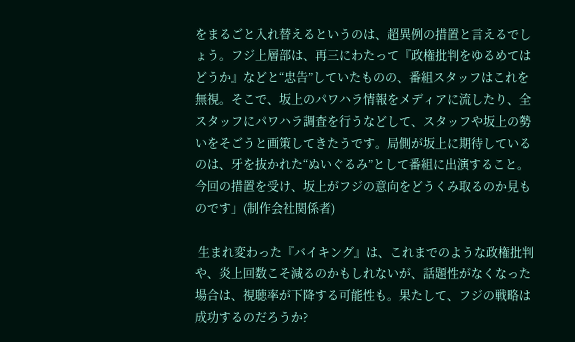をまるごと入れ替えるというのは、超異例の措置と言えるでしょう。フジ上層部は、再三にわたって『政権批判をゆるめてはどうか』などと“忠告”していたものの、番組スタッフはこれを無視。そこで、坂上のパワハラ情報をメディアに流したり、全スタッフにパワハラ調査を行うなどして、スタッフや坂上の勢いをそごうと画策してきたうです。局側が坂上に期待しているのは、牙を抜かれた“ぬいぐるみ”として番組に出演すること。今回の措置を受け、坂上がフジの意向をどうくみ取るのか見ものです」(制作会社関係者)

 生まれ変わった『バイキング』は、これまでのような政権批判や、炎上回数こそ減るのかもしれないが、話題性がなくなった場合は、視聴率が下降する可能性も。果たして、フジの戦略は成功するのだろうか?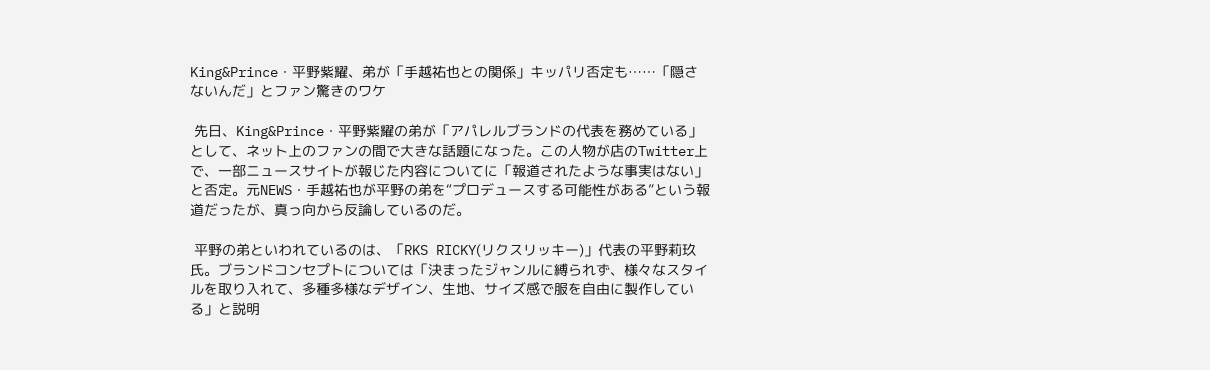King&Prince・平野紫耀、弟が「手越祐也との関係」キッパリ否定も……「隠さないんだ」とファン驚きのワケ

 先日、King&Prince・平野紫耀の弟が「アパレルブランドの代表を務めている」として、ネット上のファンの間で大きな話題になった。この人物が店のTwitter上で、一部ニュースサイトが報じた内容についてに「報道されたような事実はない」と否定。元NEWS・手越祐也が平野の弟を“プロデュースする可能性がある”という報道だったが、真っ向から反論しているのだ。

 平野の弟といわれているのは、「RKS RICKY(リクスリッキー)」代表の平野莉玖氏。ブランドコンセプトについては「決まったジャンルに縛られず、様々なスタイルを取り入れて、多種多様なデザイン、生地、サイズ感で服を自由に製作している」と説明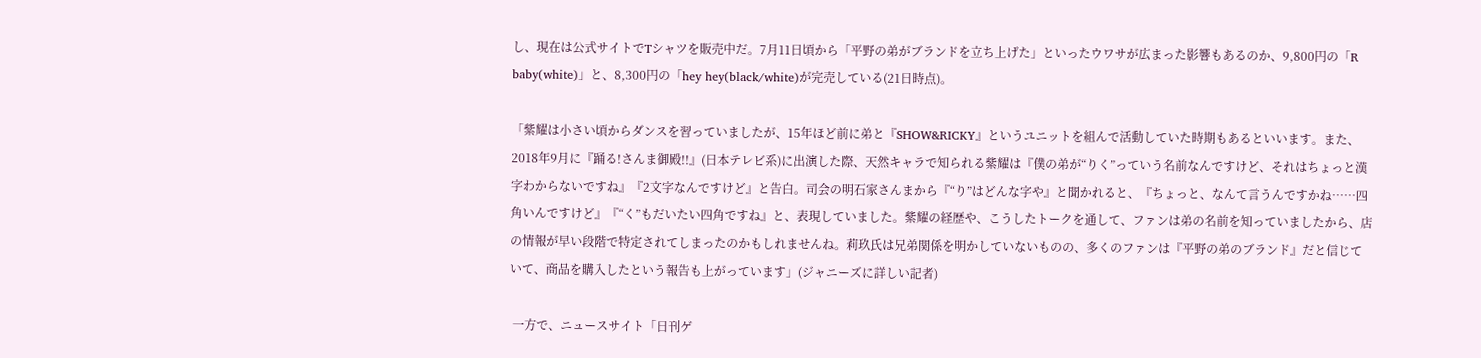し、現在は公式サイトでTシャツを販売中だ。7月11日頃から「平野の弟がブランドを立ち上げた」といったウワサが広まった影響もあるのか、9,800円の「R baby(white)」と、8,300円の「hey hey(black/white)が完売している(21日時点)。

「紫耀は小さい頃からダンスを習っていましたが、15年ほど前に弟と『SHOW&RICKY』というユニットを組んで活動していた時期もあるといいます。また、2018年9月に『踊る!さんま御殿!!』(日本テレビ系)に出演した際、天然キャラで知られる紫耀は『僕の弟が“りく”っていう名前なんですけど、それはちょっと漢字わからないですね』『2文字なんですけど』と告白。司会の明石家さんまから『“り”はどんな字や』と聞かれると、『ちょっと、なんて言うんですかね……四角いんですけど』『“く”もだいたい四角ですね』と、表現していました。紫耀の経歴や、こうしたトークを通して、ファンは弟の名前を知っていましたから、店の情報が早い段階で特定されてしまったのかもしれませんね。莉玖氏は兄弟関係を明かしていないものの、多くのファンは『平野の弟のブランド』だと信じていて、商品を購入したという報告も上がっています」(ジャニーズに詳しい記者)

 一方で、ニュースサイト「日刊ゲ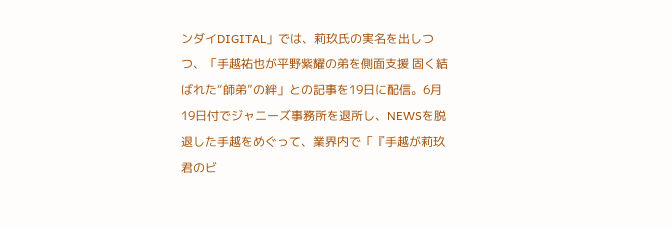ンダイDIGITAL」では、莉玖氏の実名を出しつつ、「手越祐也が平野紫耀の弟を側面支援 固く結ばれた“師弟”の絆」との記事を19日に配信。6月19日付でジャニーズ事務所を退所し、NEWSを脱退した手越をめぐって、業界内で「『手越が莉玖君のビ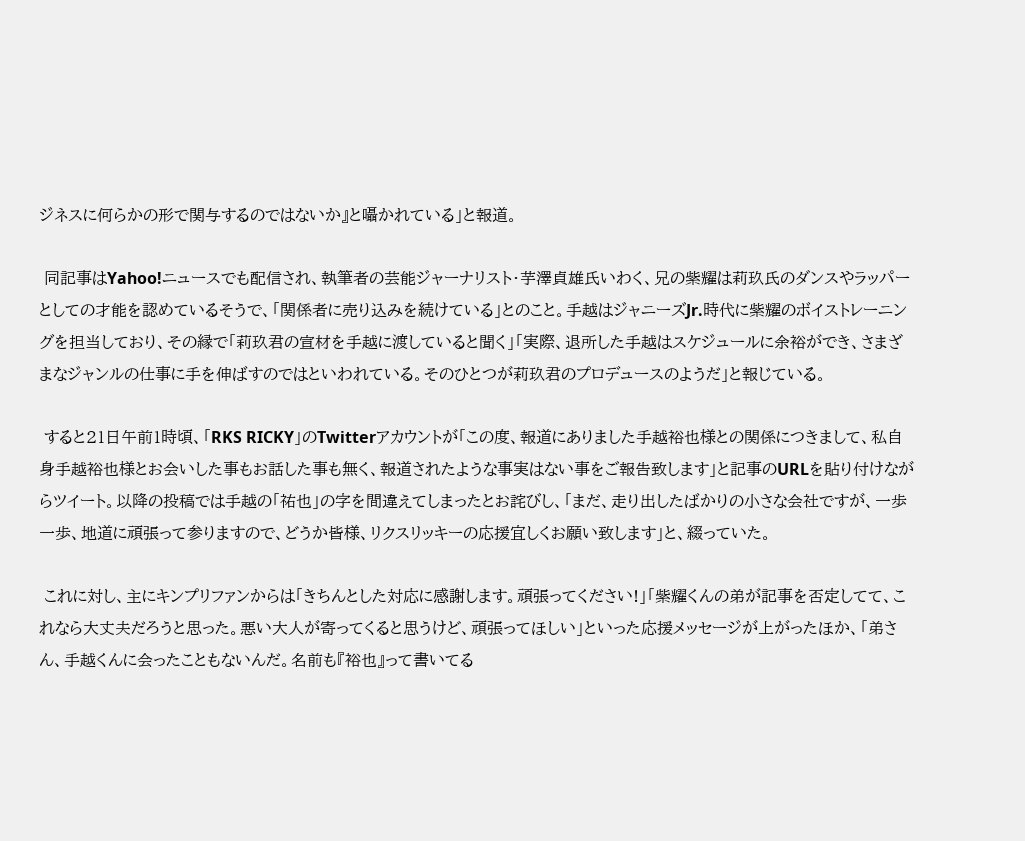ジネスに何らかの形で関与するのではないか』と囁かれている」と報道。

 同記事はYahoo!ニュースでも配信され、執筆者の芸能ジャーナリスト・芋澤貞雄氏いわく、兄の紫耀は莉玖氏のダンスやラッパーとしての才能を認めているそうで、「関係者に売り込みを続けている」とのこと。手越はジャニーズJr.時代に紫耀のボイストレーニングを担当しており、その縁で「莉玖君の宣材を手越に渡していると聞く」「実際、退所した手越はスケジュールに余裕ができ、さまざまなジャンルの仕事に手を伸ばすのではといわれている。そのひとつが莉玖君のプロデュースのようだ」と報じている。

 すると21日午前1時頃、「RKS RICKY」のTwitterアカウントが「この度、報道にありました手越裕也様との関係につきまして、私自身手越裕也様とお会いした事もお話した事も無く、報道されたような事実はない事をご報告致します」と記事のURLを貼り付けながらツイート。以降の投稿では手越の「祐也」の字を間違えてしまったとお詫びし、「まだ、走り出したばかりの小さな会社ですが、一歩一歩、地道に頑張って参りますので、どうか皆様、リクスリッキーの応援宜しくお願い致します」と、綴っていた。

 これに対し、主にキンプリファンからは「きちんとした対応に感謝します。頑張ってください!」「紫耀くんの弟が記事を否定してて、これなら大丈夫だろうと思った。悪い大人が寄ってくると思うけど、頑張ってほしい」といった応援メッセージが上がったほか、「弟さん、手越くんに会ったこともないんだ。名前も『裕也』って書いてる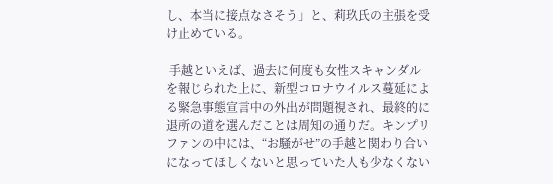し、本当に接点なさそう」と、莉玖氏の主張を受け止めている。

 手越といえば、過去に何度も女性スキャンダルを報じられた上に、新型コロナウイルス蔓延による緊急事態宣言中の外出が問題視され、最終的に退所の道を選んだことは周知の通りだ。キンプリファンの中には、“お騒がせ”の手越と関わり合いになってほしくないと思っていた人も少なくない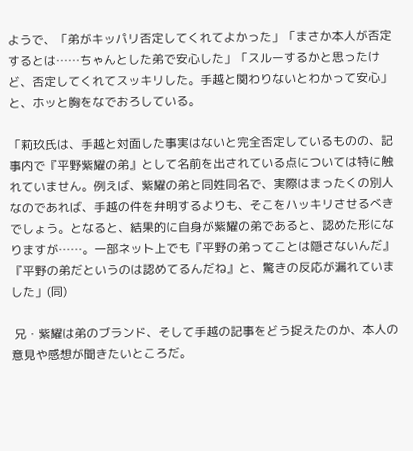ようで、「弟がキッパリ否定してくれてよかった」「まさか本人が否定するとは……ちゃんとした弟で安心した」「スルーするかと思ったけど、否定してくれてスッキリした。手越と関わりないとわかって安心」と、ホッと胸をなでおろしている。

「莉玖氏は、手越と対面した事実はないと完全否定しているものの、記事内で『平野紫耀の弟』として名前を出されている点については特に触れていません。例えば、紫耀の弟と同姓同名で、実際はまったくの別人なのであれば、手越の件を弁明するよりも、そこをハッキリさせるべきでしょう。となると、結果的に自身が紫耀の弟であると、認めた形になりますが……。一部ネット上でも『平野の弟ってことは隠さないんだ』『平野の弟だというのは認めてるんだね』と、驚きの反応が漏れていました」(同)

 兄・紫耀は弟のブランド、そして手越の記事をどう捉えたのか、本人の意見や感想が聞きたいところだ。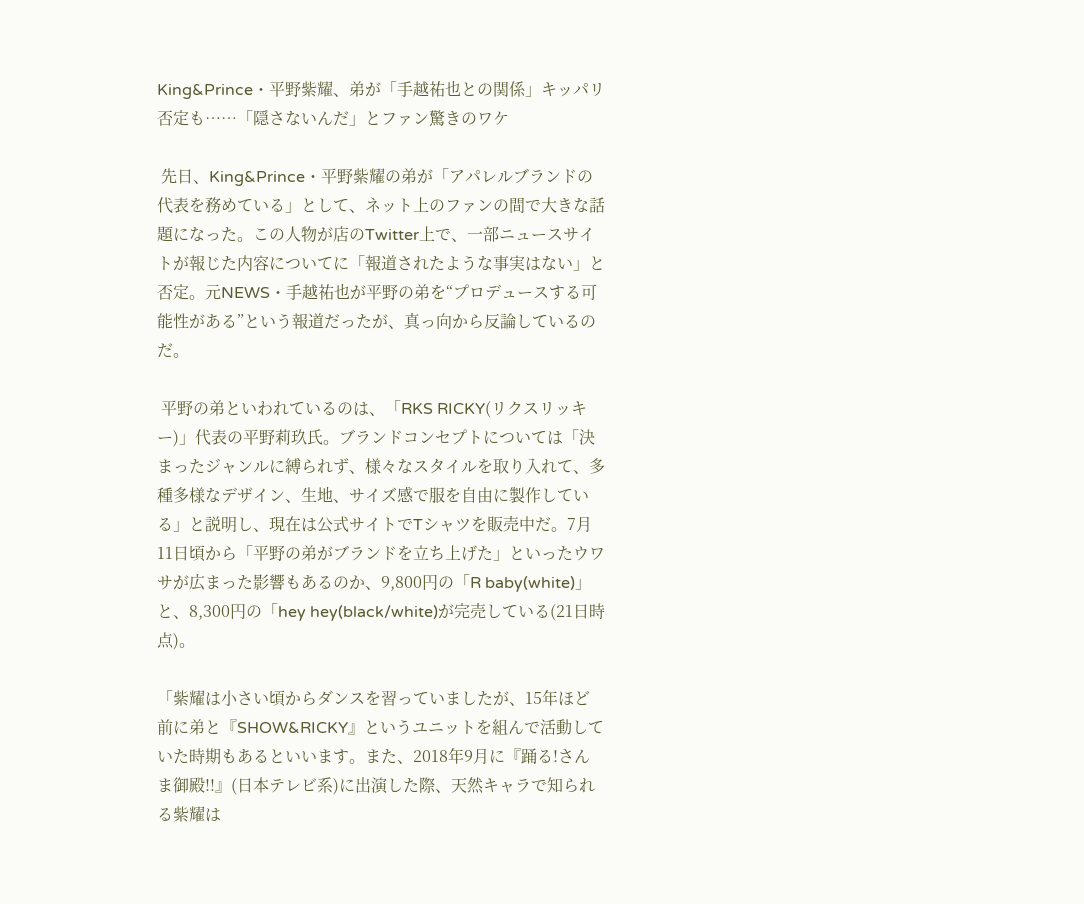King&Prince・平野紫耀、弟が「手越祐也との関係」キッパリ否定も……「隠さないんだ」とファン驚きのワケ

 先日、King&Prince・平野紫耀の弟が「アパレルブランドの代表を務めている」として、ネット上のファンの間で大きな話題になった。この人物が店のTwitter上で、一部ニュースサイトが報じた内容についてに「報道されたような事実はない」と否定。元NEWS・手越祐也が平野の弟を“プロデュースする可能性がある”という報道だったが、真っ向から反論しているのだ。

 平野の弟といわれているのは、「RKS RICKY(リクスリッキー)」代表の平野莉玖氏。ブランドコンセプトについては「決まったジャンルに縛られず、様々なスタイルを取り入れて、多種多様なデザイン、生地、サイズ感で服を自由に製作している」と説明し、現在は公式サイトでTシャツを販売中だ。7月11日頃から「平野の弟がブランドを立ち上げた」といったウワサが広まった影響もあるのか、9,800円の「R baby(white)」と、8,300円の「hey hey(black/white)が完売している(21日時点)。

「紫耀は小さい頃からダンスを習っていましたが、15年ほど前に弟と『SHOW&RICKY』というユニットを組んで活動していた時期もあるといいます。また、2018年9月に『踊る!さんま御殿!!』(日本テレビ系)に出演した際、天然キャラで知られる紫耀は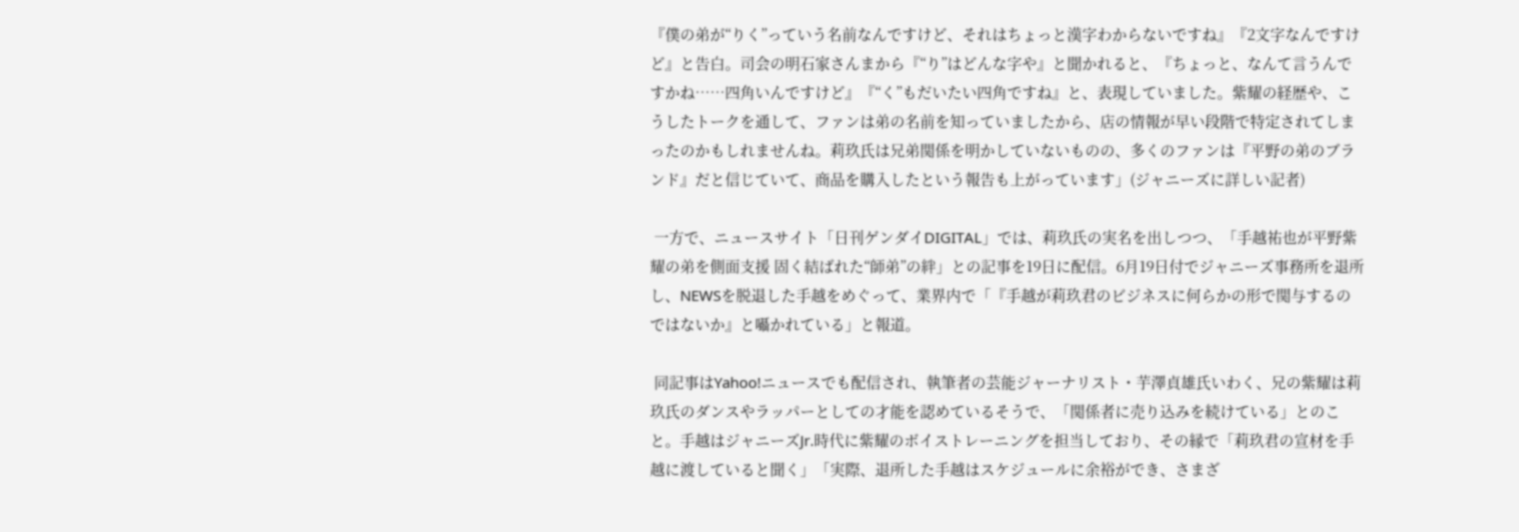『僕の弟が“りく”っていう名前なんですけど、それはちょっと漢字わからないですね』『2文字なんですけど』と告白。司会の明石家さんまから『“り”はどんな字や』と聞かれると、『ちょっと、なんて言うんですかね……四角いんですけど』『“く”もだいたい四角ですね』と、表現していました。紫耀の経歴や、こうしたトークを通して、ファンは弟の名前を知っていましたから、店の情報が早い段階で特定されてしまったのかもしれませんね。莉玖氏は兄弟関係を明かしていないものの、多くのファンは『平野の弟のブランド』だと信じていて、商品を購入したという報告も上がっています」(ジャニーズに詳しい記者)

 一方で、ニュースサイト「日刊ゲンダイDIGITAL」では、莉玖氏の実名を出しつつ、「手越祐也が平野紫耀の弟を側面支援 固く結ばれた“師弟”の絆」との記事を19日に配信。6月19日付でジャニーズ事務所を退所し、NEWSを脱退した手越をめぐって、業界内で「『手越が莉玖君のビジネスに何らかの形で関与するのではないか』と囁かれている」と報道。

 同記事はYahoo!ニュースでも配信され、執筆者の芸能ジャーナリスト・芋澤貞雄氏いわく、兄の紫耀は莉玖氏のダンスやラッパーとしての才能を認めているそうで、「関係者に売り込みを続けている」とのこと。手越はジャニーズJr.時代に紫耀のボイストレーニングを担当しており、その縁で「莉玖君の宣材を手越に渡していると聞く」「実際、退所した手越はスケジュールに余裕ができ、さまざ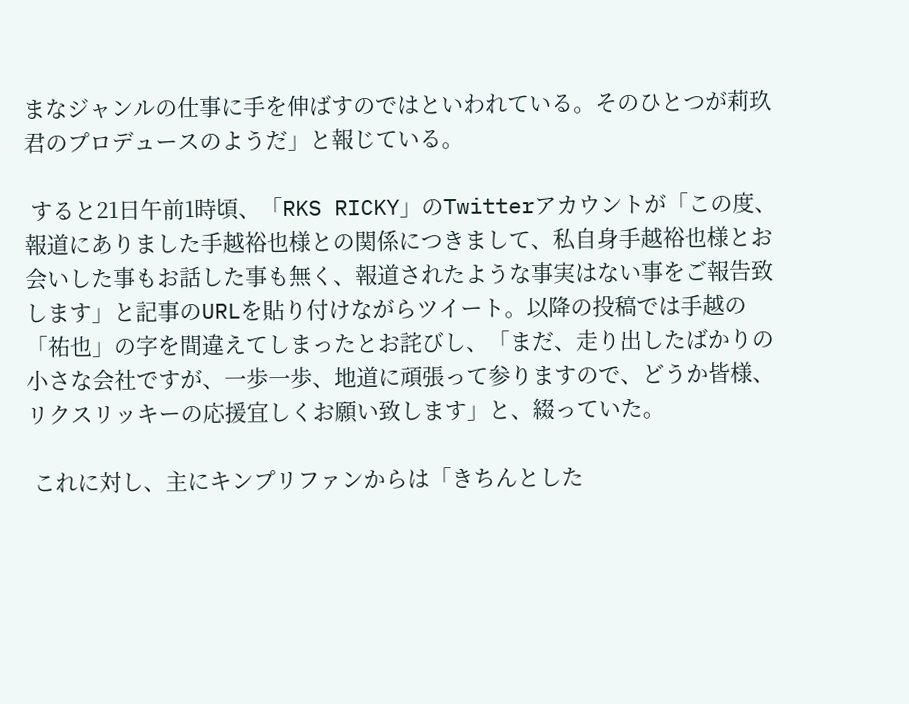まなジャンルの仕事に手を伸ばすのではといわれている。そのひとつが莉玖君のプロデュースのようだ」と報じている。

 すると21日午前1時頃、「RKS RICKY」のTwitterアカウントが「この度、報道にありました手越裕也様との関係につきまして、私自身手越裕也様とお会いした事もお話した事も無く、報道されたような事実はない事をご報告致します」と記事のURLを貼り付けながらツイート。以降の投稿では手越の「祐也」の字を間違えてしまったとお詫びし、「まだ、走り出したばかりの小さな会社ですが、一歩一歩、地道に頑張って参りますので、どうか皆様、リクスリッキーの応援宜しくお願い致します」と、綴っていた。

 これに対し、主にキンプリファンからは「きちんとした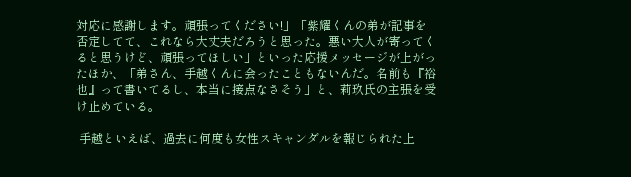対応に感謝します。頑張ってください!」「紫耀くんの弟が記事を否定してて、これなら大丈夫だろうと思った。悪い大人が寄ってくると思うけど、頑張ってほしい」といった応援メッセージが上がったほか、「弟さん、手越くんに会ったこともないんだ。名前も『裕也』って書いてるし、本当に接点なさそう」と、莉玖氏の主張を受け止めている。

 手越といえば、過去に何度も女性スキャンダルを報じられた上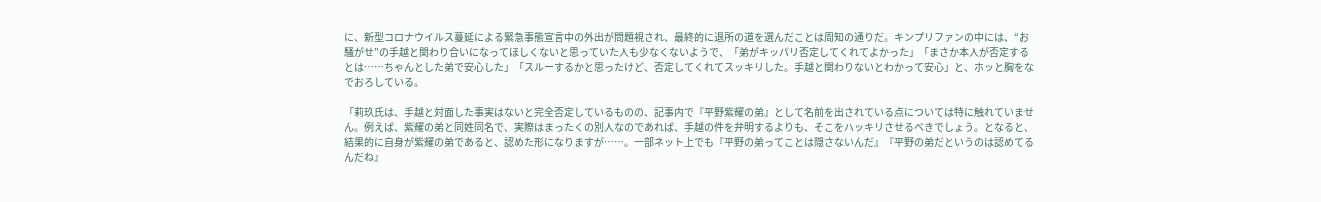に、新型コロナウイルス蔓延による緊急事態宣言中の外出が問題視され、最終的に退所の道を選んだことは周知の通りだ。キンプリファンの中には、“お騒がせ”の手越と関わり合いになってほしくないと思っていた人も少なくないようで、「弟がキッパリ否定してくれてよかった」「まさか本人が否定するとは……ちゃんとした弟で安心した」「スルーするかと思ったけど、否定してくれてスッキリした。手越と関わりないとわかって安心」と、ホッと胸をなでおろしている。

「莉玖氏は、手越と対面した事実はないと完全否定しているものの、記事内で『平野紫耀の弟』として名前を出されている点については特に触れていません。例えば、紫耀の弟と同姓同名で、実際はまったくの別人なのであれば、手越の件を弁明するよりも、そこをハッキリさせるべきでしょう。となると、結果的に自身が紫耀の弟であると、認めた形になりますが……。一部ネット上でも『平野の弟ってことは隠さないんだ』『平野の弟だというのは認めてるんだね』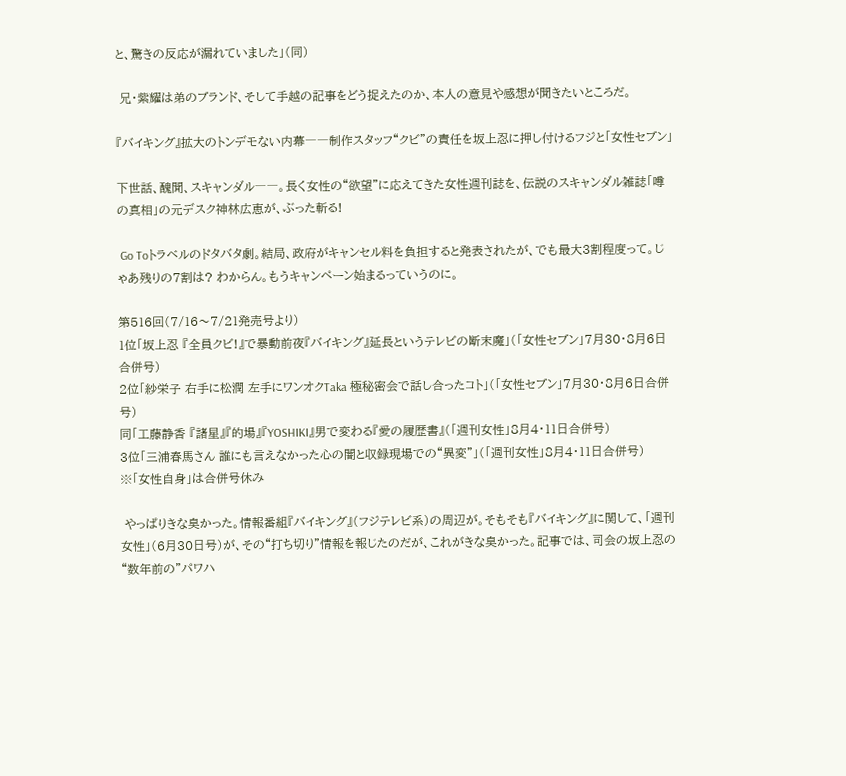と、驚きの反応が漏れていました」(同)

 兄・紫耀は弟のブランド、そして手越の記事をどう捉えたのか、本人の意見や感想が聞きたいところだ。

『バイキング』拡大のトンデモない内幕――制作スタッフ“クビ”の責任を坂上忍に押し付けるフジと「女性セブン」

下世話、醜聞、スキャンダル――。長く女性の“欲望”に応えてきた女性週刊誌を、伝説のスキャンダル雑誌「噂の真相」の元デスク神林広恵が、ぶった斬る!

 Go Toトラベルのドタバタ劇。結局、政府がキャンセル料を負担すると発表されたが、でも最大3割程度って。じゃあ残りの7割は? わからん。もうキャンペーン始まるっていうのに。

第516回(7/16〜7/21発売号より)
1位「坂上忍 『全員クビ!』で暴動前夜『バイキング』延長というテレビの断末魔」(「女性セブン」7月30・8月6日合併号)
2位「紗栄子 右手に松潤 左手にワンオクTaka 極秘密会で話し合ったコト」(「女性セブン」7月30・8月6日合併号)
同「工藤静香 『諸星』『的場』『YOSHIKI』男で変わる『愛の履歴書』(「週刊女性」8月4・11日合併号)
3位「三浦春馬さん 誰にも言えなかった心の闇と収録現場での“異変”」(「週刊女性」8月4・11日合併号)
※「女性自身」は合併号休み

 やっぱりきな臭かった。情報番組『バイキング』(フジテレビ系)の周辺が。そもそも『バイキング』に関して、「週刊女性」(6月30日号)が、その“打ち切り”情報を報じたのだが、これがきな臭かった。記事では、司会の坂上忍の“数年前の”パワハ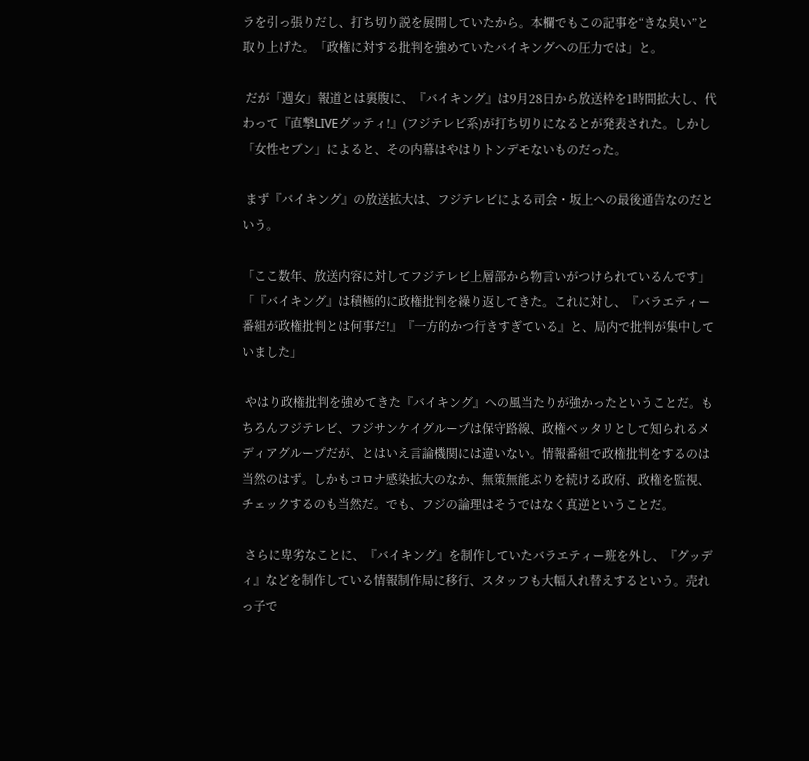ラを引っ張りだし、打ち切り説を展開していたから。本欄でもこの記事を“きな臭い”と取り上げた。「政権に対する批判を強めていたバイキングへの圧力では」と。

 だが「週女」報道とは裏腹に、『バイキング』は9月28日から放送枠を1時間拡大し、代わって『直撃LIVEグッティ!』(フジテレビ系)が打ち切りになるとが発表された。しかし「女性セブン」によると、その内幕はやはりトンデモないものだった。

 まず『バイキング』の放送拡大は、フジテレビによる司会・坂上への最後通告なのだという。

「ここ数年、放送内容に対してフジテレビ上層部から物言いがつけられているんです」
「『バイキング』は積極的に政権批判を繰り返してきた。これに対し、『バラエティー番組が政権批判とは何事だ!』『一方的かつ行きすぎている』と、局内で批判が集中していました」

 やはり政権批判を強めてきた『バイキング』への風当たりが強かったということだ。もちろんフジテレビ、フジサンケイグループは保守路線、政権ベッタリとして知られるメディアグループだが、とはいえ言論機関には違いない。情報番組で政権批判をするのは当然のはず。しかもコロナ感染拡大のなか、無策無能ぶりを続ける政府、政権を監視、チェックするのも当然だ。でも、フジの論理はそうではなく真逆ということだ。

 さらに卑劣なことに、『バイキング』を制作していたバラエティー班を外し、『グッディ』などを制作している情報制作局に移行、スタッフも大幅入れ替えするという。売れっ子で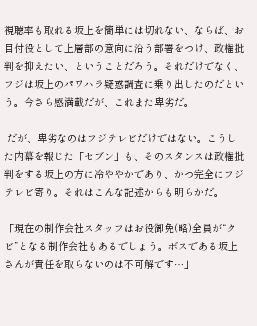視聴率も取れる坂上を簡単には切れない、ならば、お目付役として上層部の意向に沿う部署をつけ、政権批判を抑えたい、ということだろう。それだけでなく、フジは坂上のパワハラ疑惑調査に乗り出したのだという。今さら感満載だが、これまた卑劣だ。

 だが、卑劣なのはフジテレビだけではない。こうした内幕を報じた「セブン」も、そのスタンスは政権批判をする坂上の方に冷ややかであり、かつ完全にフジテレビ寄り。それはこんな記述からも明らかだ。

「現在の制作会社スタッフはお役御免(略)全員が“クビ”となる制作会社もあるでしょう。ボスである坂上さんが責任を取らないのは不可解です…」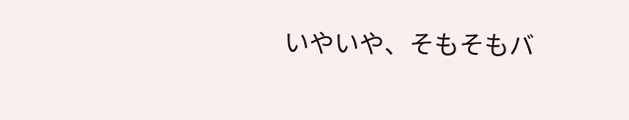いやいや、そもそもバ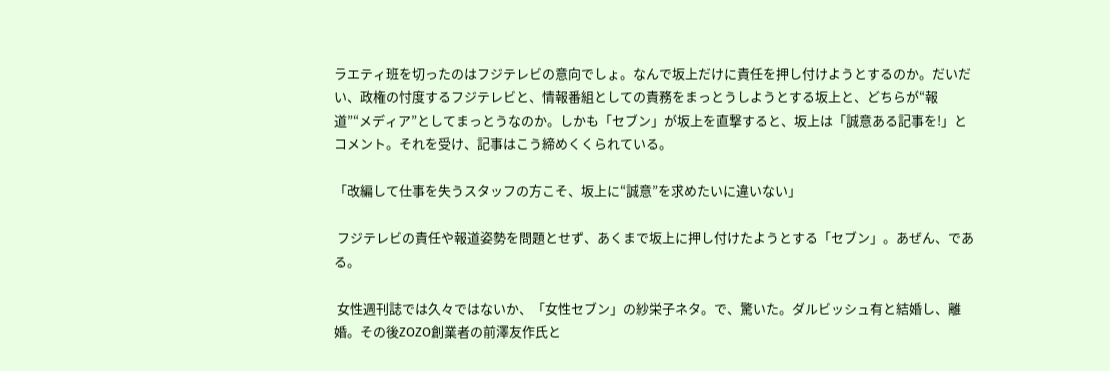ラエティ班を切ったのはフジテレビの意向でしょ。なんで坂上だけに責任を押し付けようとするのか。だいだい、政権の忖度するフジテレビと、情報番組としての責務をまっとうしようとする坂上と、どちらが“報道”“メディア”としてまっとうなのか。しかも「セブン」が坂上を直撃すると、坂上は「誠意ある記事を!」とコメント。それを受け、記事はこう締めくくられている。

「改編して仕事を失うスタッフの方こそ、坂上に“誠意”を求めたいに違いない」

 フジテレビの責任や報道姿勢を問題とせず、あくまで坂上に押し付けたようとする「セブン」。あぜん、である。

 女性週刊誌では久々ではないか、「女性セブン」の紗栄子ネタ。で、驚いた。ダルビッシュ有と結婚し、離婚。その後ZOZO創業者の前澤友作氏と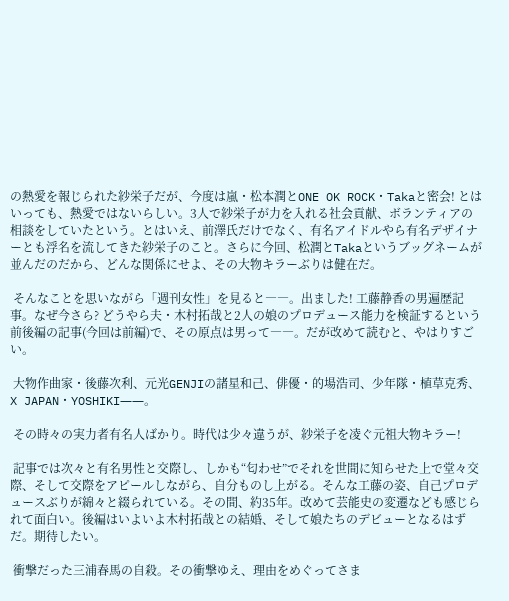の熱愛を報じられた紗栄子だが、今度は嵐・松本潤とONE OK ROCK・Takaと密会! とはいっても、熱愛ではないらしい。3人で紗栄子が力を入れる社会貢献、ボランティアの相談をしていたという。とはいえ、前澤氏だけでなく、有名アイドルやら有名デザイナーとも浮名を流してきた紗栄子のこと。さらに今回、松潤とTakaというブッグネームが並んだのだから、どんな関係にせよ、その大物キラーぶりは健在だ。

 そんなことを思いながら「週刊女性」を見ると――。出ました! 工藤静香の男遍歴記事。なぜ今さら? どうやら夫・木村拓哉と2人の娘のプロデュース能力を検証するという前後編の記事(今回は前編)で、その原点は男って――。だが改めて読むと、やはりすごい。

 大物作曲家・後藤次利、元光GENJIの諸星和己、俳優・的場浩司、少年隊・植草克秀、X JAPAN・YOSHIKI――。

 その時々の実力者有名人ばかり。時代は少々違うが、紗栄子を凌ぐ元祖大物キラー!

 記事では次々と有名男性と交際し、しかも“匂わせ”でそれを世間に知らせた上で堂々交際、そして交際をアピールしながら、自分ものし上がる。そんな工藤の姿、自己プロデュースぶりが綿々と綴られている。その間、約35年。改めて芸能史の変遷なども感じられて面白い。後編はいよいよ木村拓哉との結婚、そして娘たちのデビューとなるはずだ。期待したい。

 衝撃だった三浦春馬の自殺。その衝撃ゆえ、理由をめぐってさま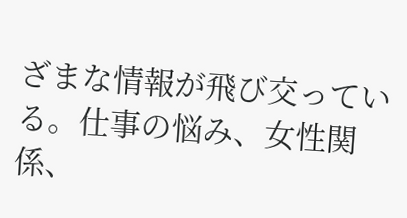ざまな情報が飛び交っている。仕事の悩み、女性関係、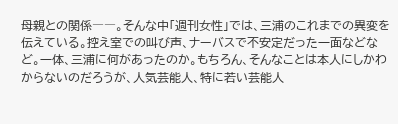母親との関係――。そんな中「週刊女性」では、三浦のこれまでの異変を伝えている。控え室での叫び声、ナーバスで不安定だった一面などなど。一体、三浦に何があったのか。もちろん、そんなことは本人にしかわからないのだろうが、人気芸能人、特に若い芸能人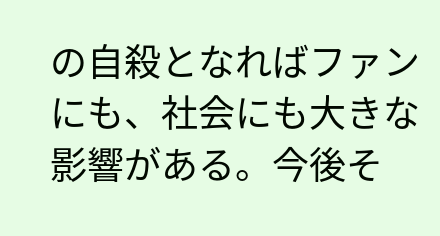の自殺となればファンにも、社会にも大きな影響がある。今後そ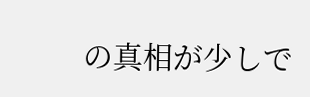の真相が少しで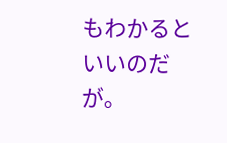もわかるといいのだが。